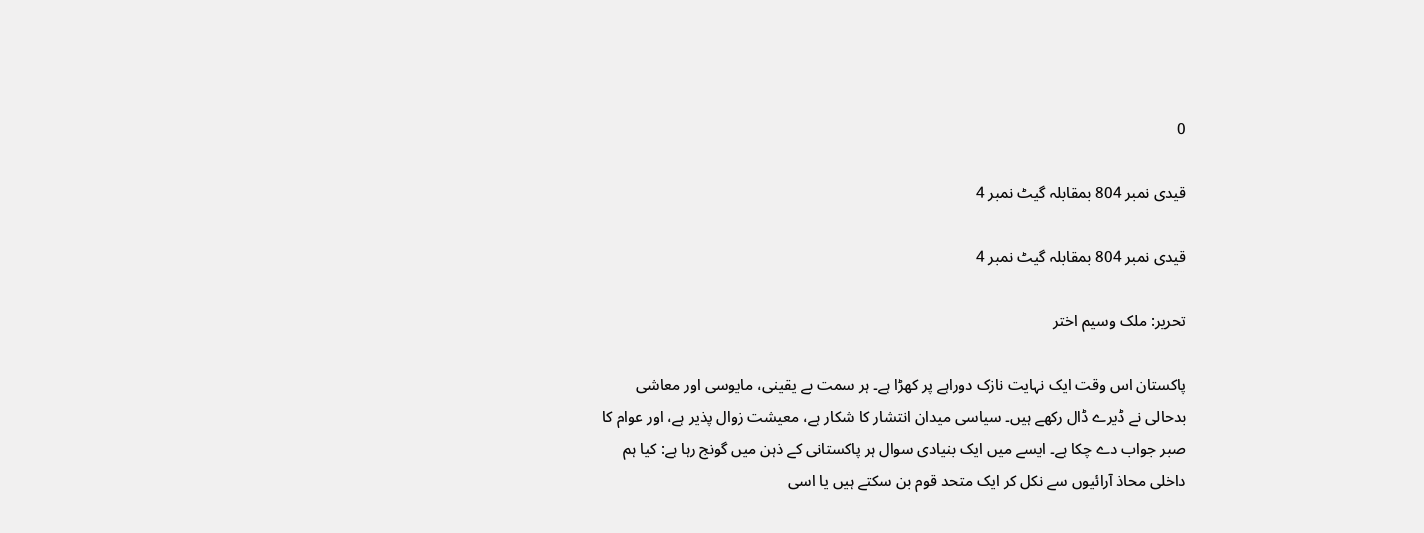0

قیدی نمبر 804 بمقابلہ گیٹ نمبر 4

قیدی نمبر 804 بمقابلہ گیٹ نمبر 4

تحریر: ملک وسیم اختر

پاکستان اس وقت ایک نہایت نازک دوراہے پر کھڑا ہے۔ ہر سمت بے یقینی، مایوسی اور معاشی بدحالی نے ڈیرے ڈال رکھے ہیں۔ سیاسی میدان انتشار کا شکار ہے، معیشت زوال پذیر ہے، اور عوام کا صبر جواب دے چکا ہے۔ ایسے میں ایک بنیادی سوال ہر پاکستانی کے ذہن میں گونج رہا ہے: کیا ہم داخلی محاذ آرائیوں سے نکل کر ایک متحد قوم بن سکتے ہیں یا اسی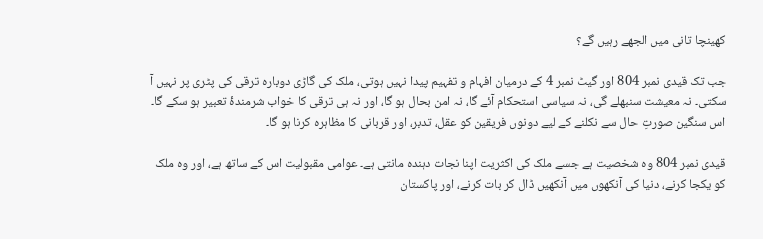کھینچا تانی میں الجھے رہیں گے؟

جب تک قیدی نمبر 804 اور گیٹ نمبر 4 کے درمیان افہام و تفہیم پیدا نہیں ہوتی، ملک کی گاڑی دوبارہ ترقی کی پٹری پر نہیں آ سکتی۔ نہ معیشت سنبھلے گی، نہ سیاسی استحکام آئے گا، نہ امن بحال ہو گا، اور نہ ہی ترقی کا خواب شرمندۂ تعبیر ہو سکے گا۔ اس سنگین صورتِ حال سے نکلنے کے لیے دونوں فریقین کو عقل، تدبر، اور قربانی کا مظاہرہ کرنا ہو گا۔

قیدی نمبر 804 وہ شخصیت ہے جسے ملک کی اکثریت اپنا نجات دہندہ مانتی ہے۔ عوامی مقبولیت اس کے ساتھ ہے، اور وہ ملک کو یکجا کرنے، دنیا کی آنکھوں میں آنکھیں ڈال کر بات کرنے، اور پاکستان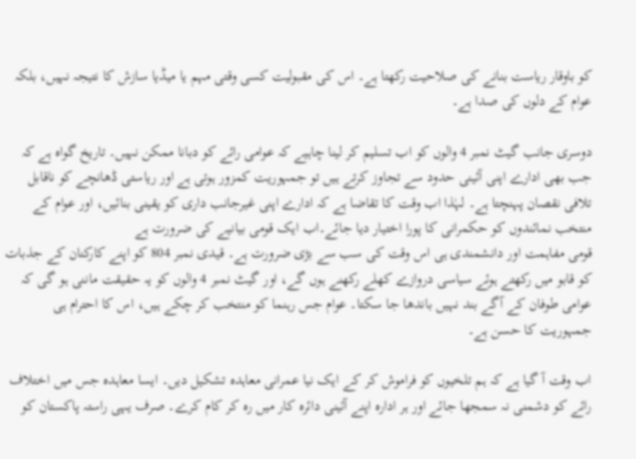کو باوقار ریاست بنانے کی صلاحیت رکھتا ہے۔ اس کی مقبولیت کسی وقتی مہم یا میڈیا سازش کا نتیجہ نہیں، بلکہ عوام کے دلوں کی صدا ہے۔

دوسری جانب گیٹ نمبر 4 والوں کو اب تسلیم کر لینا چاہیے کہ عوامی رائے کو دبانا ممکن نہیں۔ تاریخ گواہ ہے کہ جب بھی ادارے اپنی آئینی حدود سے تجاوز کرتے ہیں تو جمہوریت کمزور ہوتی ہے اور ریاستی ڈھانچے کو ناقابل تلافی نقصان پہنچتا ہے۔ لہٰذا اب وقت کا تقاضا ہے کہ ادارے اپنی غیرجانب داری کو یقینی بنائیں، اور عوام کے منتخب نمائندوں کو حکمرانی کا پورا اختیار دیا جائے۔اب ایک قومی بیانیے کی ضرورت ہے
قومی مفاہمت اور دانشمندی ہی اس وقت کی سب سے بڑی ضرورت ہے۔ قیدی نمبر 804 کو اپنے کارکنان کے جذبات کو قابو میں رکھتے ہوئے سیاسی دروازے کھلے رکھنے ہوں گے، اور گیٹ نمبر 4 والوں کو یہ حقیقت ماننی ہو گی کہ عوامی طوفان کے آگے بند نہیں باندھا جا سکتا۔ عوام جس رہنما کو منتخب کر چکے ہیں، اس کا احترام ہی جمہوریت کا حسن ہے۔

اب وقت آ گیا ہے کہ ہم تلخیوں کو فراموش کر کے ایک نیا عمرانی معاہدہ تشکیل دیں۔ ایسا معاہدہ جس میں اختلاف رائے کو دشمنی نہ سمجھا جائے اور ہر ادارہ اپنے آئینی دائرہ کار میں رہ کر کام کرے۔ صرف یہی راستہ پاکستان کو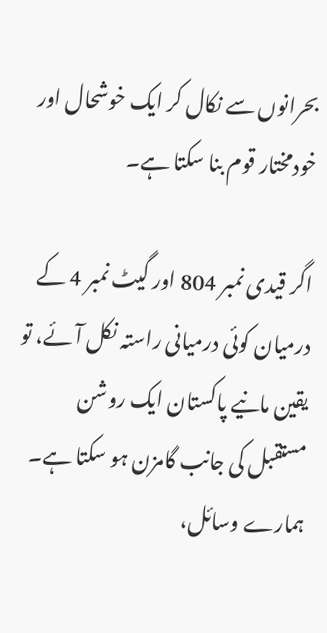بحرانوں سے نکال کر ایک خوشحال اور خودمختار قوم بنا سکتا ہے۔

اگر قیدی نمبر 804 اور گیٹ نمبر 4 کے درمیان کوئی درمیانی راستہ نکل آئے، تو یقین مانیے پاکستان ایک روشن مستقبل کی جانب گامزن ہو سکتا ہے۔ ہمارے وسائل،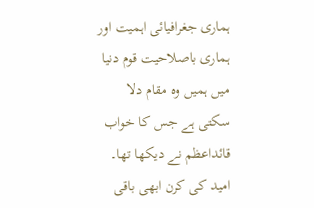ہماری جغرافیائی اہمیت اور ہماری باصلاحیت قوم دنیا میں ہمیں وہ مقام دلا سکتی ہے جس کا خواب قائداعظم نے دیکھا تھا۔
امید کی کرن ابھی باقی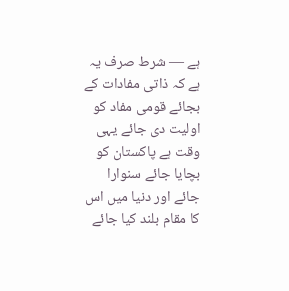ہے — شرط صرف یہ ہے کہ ذاتی مفادات کے بجائے قومی مفاد کو اولیت دی جائے یہی وقت ہے پاکستان کو بچایا جائے سنوارا جائے اور دنیا میں اس کا مقام بلند کیا جائے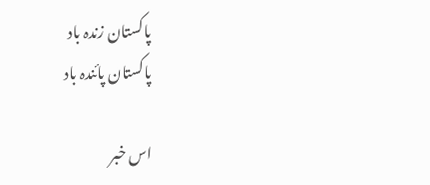پاکستان زندہ باد
پاکستان پائندہ باد

اس خبر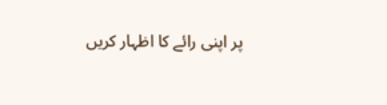پر اپنی رائے کا اظہار کریں